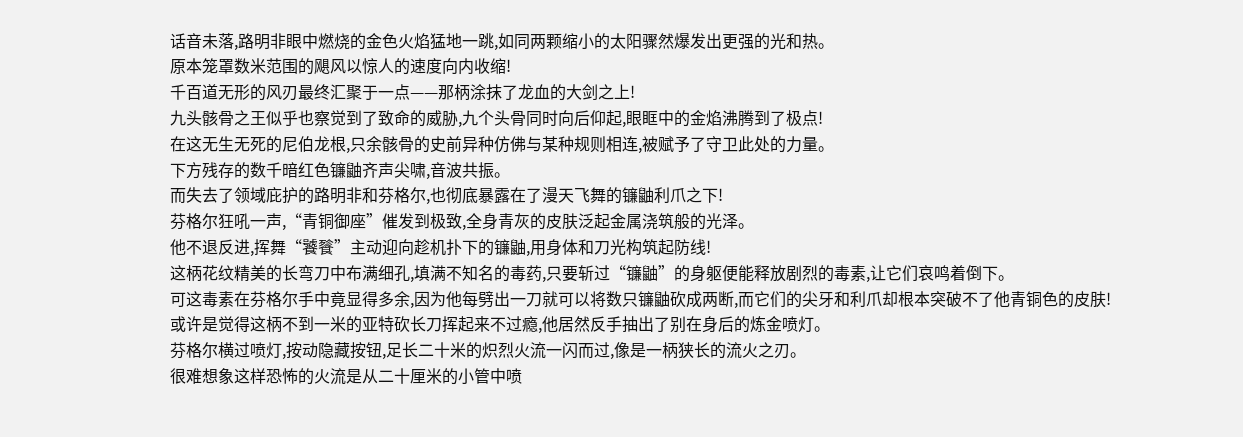话音未落,路明非眼中燃烧的金色火焰猛地一跳,如同两颗缩小的太阳骤然爆发出更强的光和热。
原本笼罩数米范围的飓风以惊人的速度向内收缩!
千百道无形的风刃最终汇聚于一点——那柄涂抹了龙血的大剑之上!
九头骸骨之王似乎也察觉到了致命的威胁,九个头骨同时向后仰起,眼眶中的金焰沸腾到了极点!
在这无生无死的尼伯龙根,只余骸骨的史前异种仿佛与某种规则相连,被赋予了守卫此处的力量。
下方残存的数千暗红色镰鼬齐声尖啸,音波共振。
而失去了领域庇护的路明非和芬格尔,也彻底暴露在了漫天飞舞的镰鼬利爪之下!
芬格尔狂吼一声,“青铜御座”催发到极致,全身青灰的皮肤泛起金属浇筑般的光泽。
他不退反进,挥舞“饕餮”主动迎向趁机扑下的镰鼬,用身体和刀光构筑起防线!
这柄花纹精美的长弯刀中布满细孔,填满不知名的毒药,只要斩过“镰鼬”的身躯便能释放剧烈的毒素,让它们哀鸣着倒下。
可这毒素在芬格尔手中竟显得多余,因为他每劈出一刀就可以将数只镰鼬砍成两断,而它们的尖牙和利爪却根本突破不了他青铜色的皮肤!
或许是觉得这柄不到一米的亚特砍长刀挥起来不过瘾,他居然反手抽出了别在身后的炼金喷灯。
芬格尔横过喷灯,按动隐藏按钮,足长二十米的炽烈火流一闪而过,像是一柄狭长的流火之刃。
很难想象这样恐怖的火流是从二十厘米的小管中喷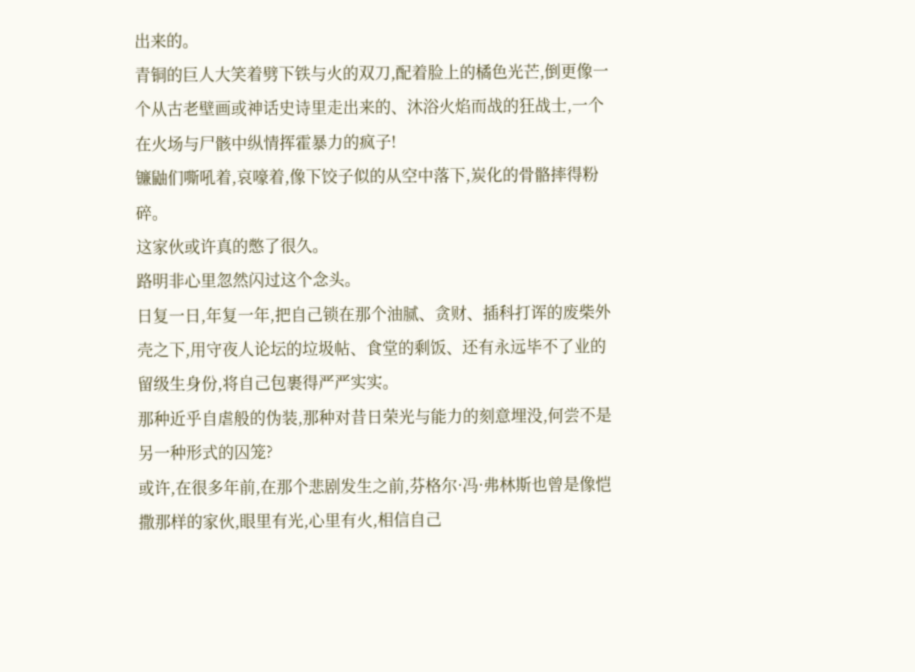出来的。
青铜的巨人大笑着劈下铁与火的双刀,配着脸上的橘色光芒,倒更像一个从古老壁画或神话史诗里走出来的、沐浴火焰而战的狂战士,一个在火场与尸骸中纵情挥霍暴力的疯子!
镰鼬们嘶吼着,哀嚎着,像下饺子似的从空中落下,炭化的骨骼摔得粉碎。
这家伙或许真的憋了很久。
路明非心里忽然闪过这个念头。
日复一日,年复一年,把自己锁在那个油腻、贪财、插科打诨的废柴外壳之下,用守夜人论坛的垃圾帖、食堂的剩饭、还有永远毕不了业的留级生身份,将自己包裹得严严实实。
那种近乎自虐般的伪装,那种对昔日荣光与能力的刻意埋没,何尝不是另一种形式的囚笼?
或许,在很多年前,在那个悲剧发生之前,芬格尔·冯·弗林斯也曾是像恺撒那样的家伙,眼里有光,心里有火,相信自己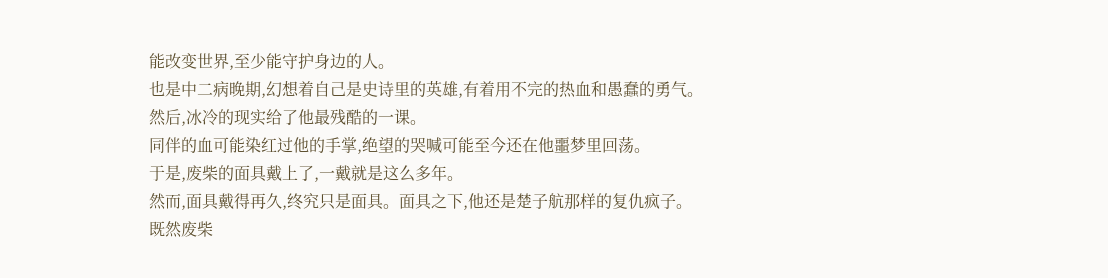能改变世界,至少能守护身边的人。
也是中二病晚期,幻想着自己是史诗里的英雄,有着用不完的热血和愚蠢的勇气。
然后,冰冷的现实给了他最残酷的一课。
同伴的血可能染红过他的手掌,绝望的哭喊可能至今还在他噩梦里回荡。
于是,废柴的面具戴上了,一戴就是这么多年。
然而,面具戴得再久,终究只是面具。面具之下,他还是楚子航那样的复仇疯子。
既然废柴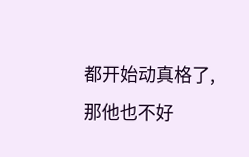都开始动真格了,那他也不好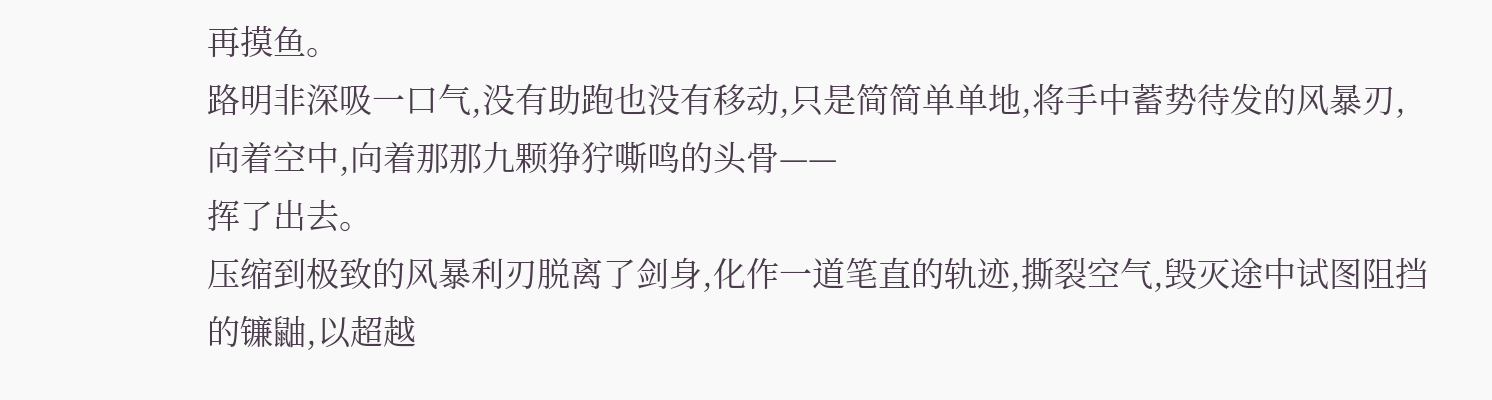再摸鱼。
路明非深吸一口气,没有助跑也没有移动,只是简简单单地,将手中蓄势待发的风暴刃,向着空中,向着那那九颗狰狞嘶鸣的头骨——
挥了出去。
压缩到极致的风暴利刃脱离了剑身,化作一道笔直的轨迹,撕裂空气,毁灭途中试图阻挡的镰鼬,以超越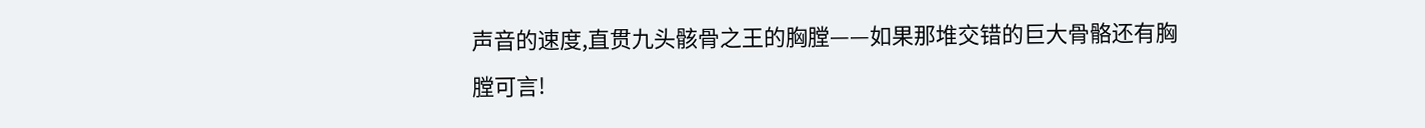声音的速度,直贯九头骸骨之王的胸膛——如果那堆交错的巨大骨骼还有胸膛可言!